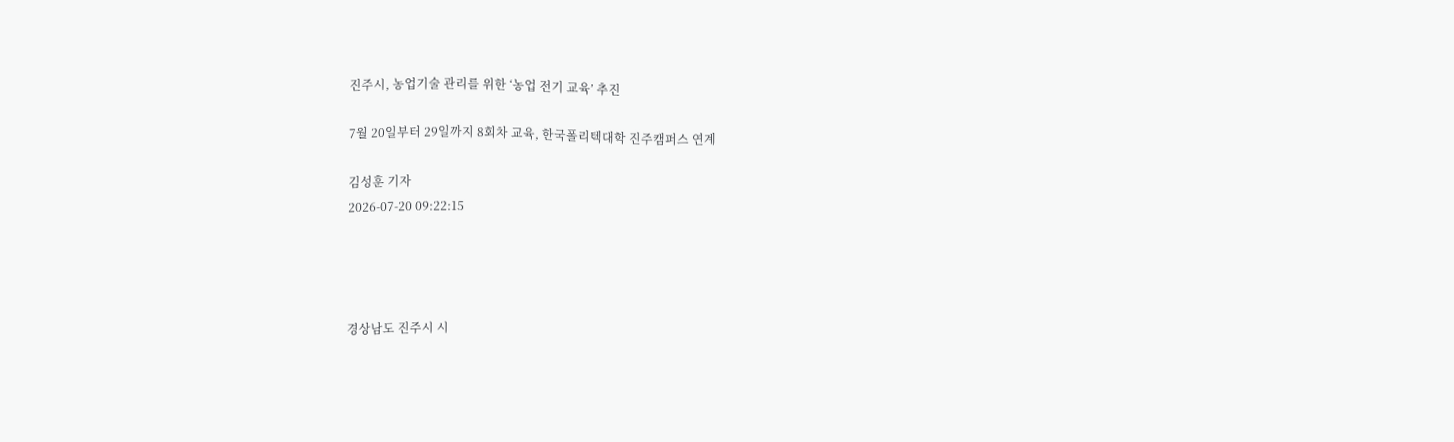진주시, 농업기술 관리를 위한 ‘농업 전기 교육’ 추진

7월 20일부터 29일까지 8회차 교육, 한국폴리텍대학 진주캠퍼스 연계

김성훈 기자
2026-07-20 09:22:15




경상남도 진주시 시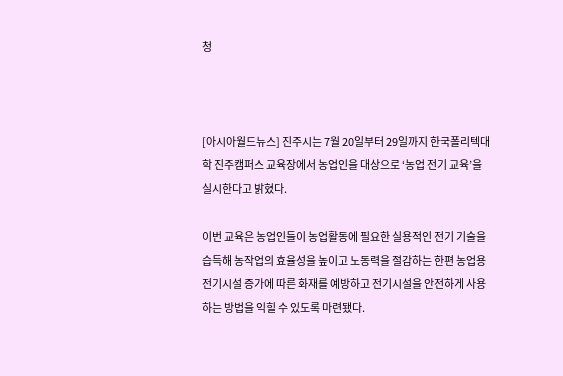청



[아시아월드뉴스] 진주시는 7월 20일부터 29일까지 한국폴리텍대학 진주캠퍼스 교육장에서 농업인을 대상으로 ‘농업 전기 교육’을 실시한다고 밝혔다.

이번 교육은 농업인들이 농업활동에 필요한 실용적인 전기 기술을 습득해 농작업의 효율성을 높이고 노동력을 절감하는 한편 농업용 전기시설 증가에 따른 화재를 예방하고 전기시설을 안전하게 사용하는 방법을 익힐 수 있도록 마련됐다.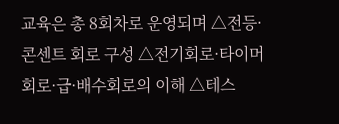교육은 총 8회차로 운영되며 △전등·콘센트 회로 구성 △전기회로·타이머회로·급·배수회로의 이해 △테스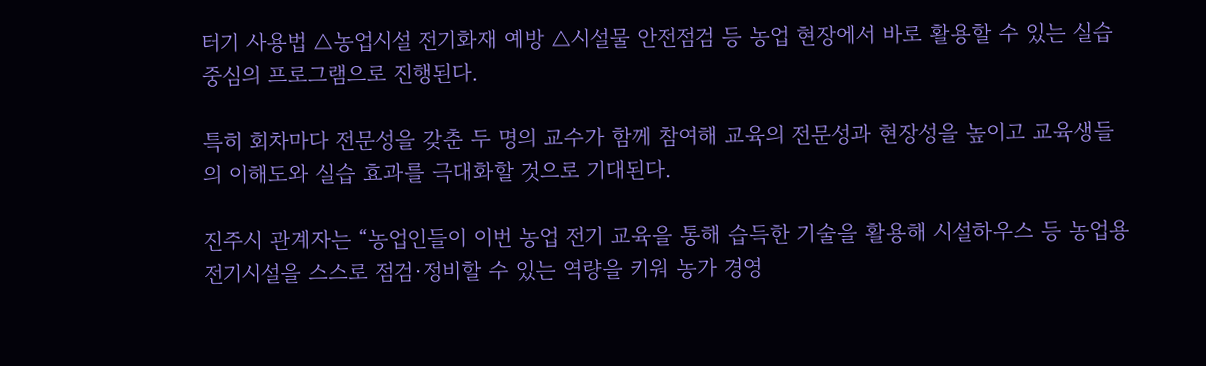터기 사용법 △농업시설 전기화재 예방 △시설물 안전점검 등 농업 현장에서 바로 활용할 수 있는 실습 중심의 프로그램으로 진행된다.

특히 회차마다 전문성을 갖춘 두 명의 교수가 함께 참여해 교육의 전문성과 현장성을 높이고 교육생들의 이해도와 실습 효과를 극대화할 것으로 기대된다.

진주시 관계자는 “농업인들이 이번 농업 전기 교육을 통해 습득한 기술을 활용해 시설하우스 등 농업용 전기시설을 스스로 점검·정비할 수 있는 역량을 키워 농가 경영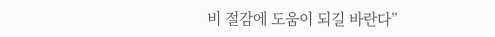비 절감에 도움이 되길 바란다”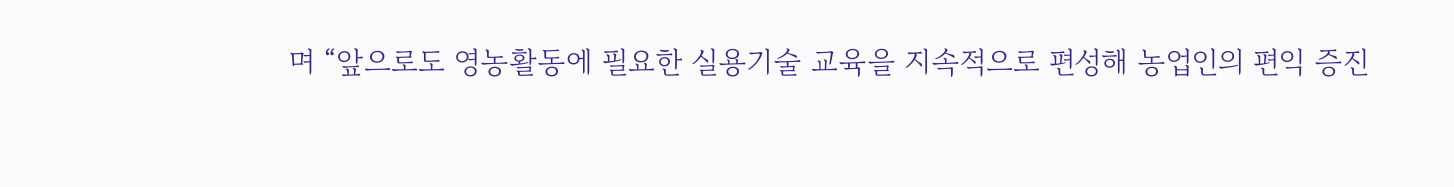며 “앞으로도 영농활동에 필요한 실용기술 교육을 지속적으로 편성해 농업인의 편익 증진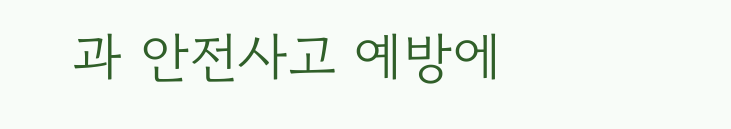과 안전사고 예방에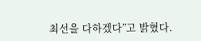최선을 다하겠다”고 밝혔다.